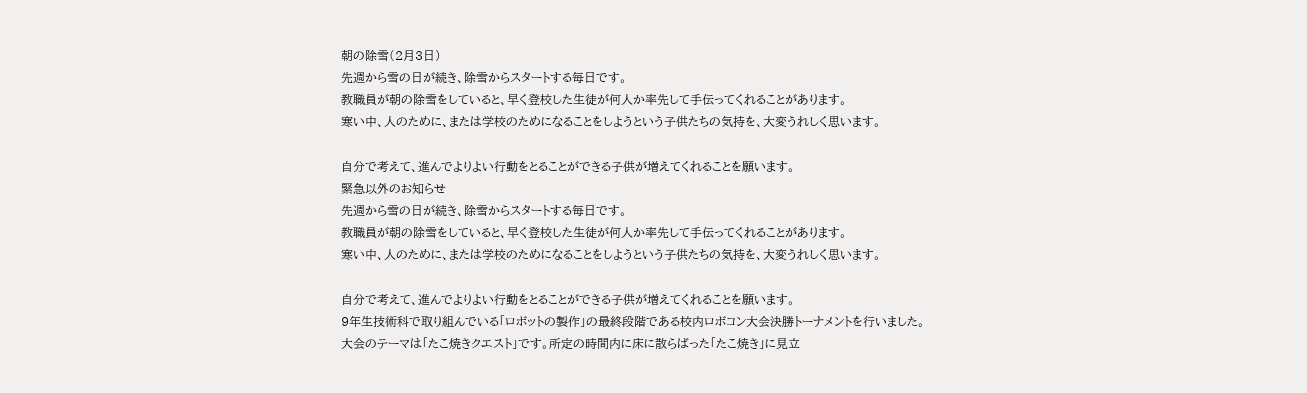朝の除雪(2月3日)
先週から雪の日が続き、除雪からスタートする毎日です。
教職員が朝の除雪をしていると、早く登校した生徒が何人か率先して手伝ってくれることがあります。
寒い中、人のために、または学校のためになることをしようという子供たちの気持を、大変うれしく思います。

自分で考えて、進んでよりよい行動をとることができる子供が増えてくれることを願います。
緊急以外のお知らせ
先週から雪の日が続き、除雪からスタートする毎日です。
教職員が朝の除雪をしていると、早く登校した生徒が何人か率先して手伝ってくれることがあります。
寒い中、人のために、または学校のためになることをしようという子供たちの気持を、大変うれしく思います。

自分で考えて、進んでよりよい行動をとることができる子供が増えてくれることを願います。
9年生技術科で取り組んでいる「ロボットの製作」の最終段階である校内ロボコン大会決勝トーナメントを行いました。
大会のテーマは「たこ焼きクエスト」です。所定の時間内に床に散らばった「たこ焼き」に見立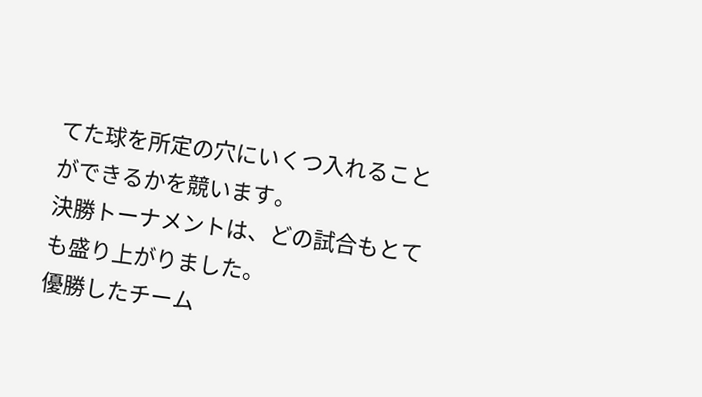てた球を所定の穴にいくつ入れることができるかを競います。
決勝トーナメントは、どの試合もとても盛り上がりました。
優勝したチーム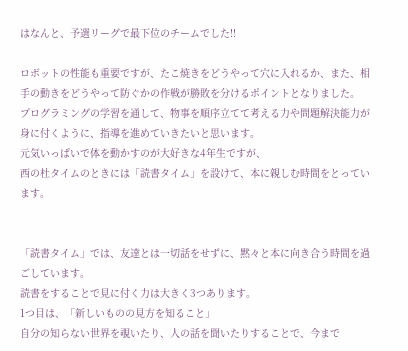はなんと、予選リーグで最下位のチームでした!!

ロボットの性能も重要ですが、たこ焼きをどうやって穴に入れるか、また、相手の動きをどうやって防ぐかの作戦が勝敗を分けるポイントとなりました。
プログラミングの学習を通して、物事を順序立てて考える力や問題解決能力が身に付くように、指導を進めていきたいと思います。
元気いっぱいで体を動かすのが大好きな4年生ですが、
西の杜タイムのときには「読書タイム」を設けて、本に親しむ時間をとっています。


「読書タイム」では、友達とは一切話をせずに、黙々と本に向き合う時間を過ごしています。
読書をすることで見に付く力は大きく3つあります。
1つ目は、「新しいものの見方を知ること」
自分の知らない世界を覗いたり、人の話を聞いたりすることで、今まで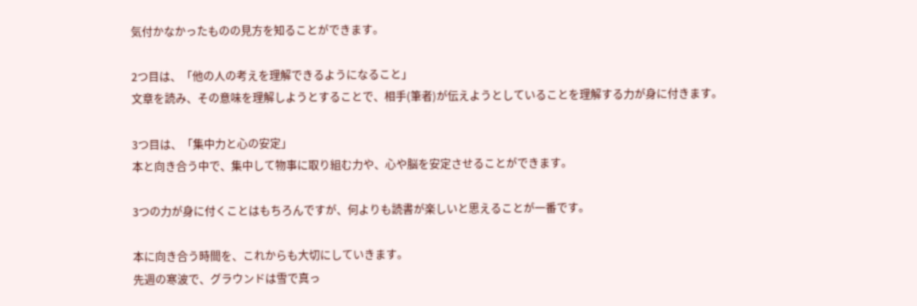気付かなかったものの見方を知ることができます。

2つ目は、「他の人の考えを理解できるようになること」
文章を読み、その意味を理解しようとすることで、相手(筆者)が伝えようとしていることを理解する力が身に付きます。

3つ目は、「集中力と心の安定」
本と向き合う中で、集中して物事に取り組む力や、心や脳を安定させることができます。

3つの力が身に付くことはもちろんですが、何よりも読書が楽しいと思えることが一番です。

本に向き合う時間を、これからも大切にしていきます。
先週の寒波で、グラウンドは雪で真っ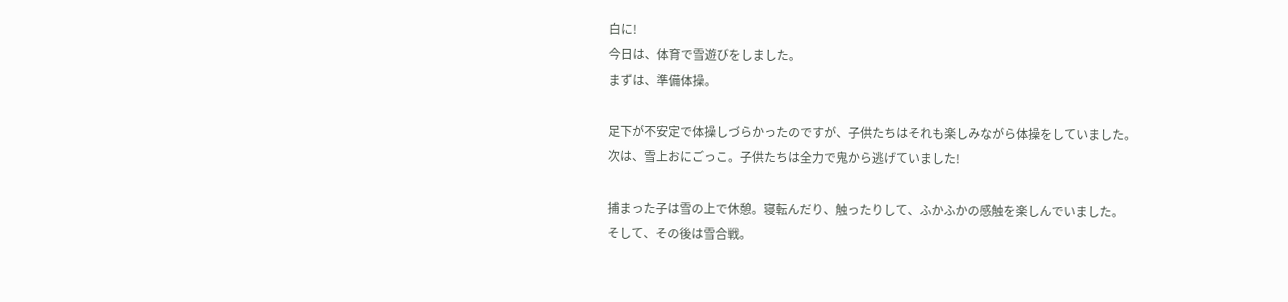白に!
今日は、体育で雪遊びをしました。
まずは、準備体操。

足下が不安定で体操しづらかったのですが、子供たちはそれも楽しみながら体操をしていました。
次は、雪上おにごっこ。子供たちは全力で鬼から逃げていました!

捕まった子は雪の上で休憩。寝転んだり、触ったりして、ふかふかの感触を楽しんでいました。
そして、その後は雪合戦。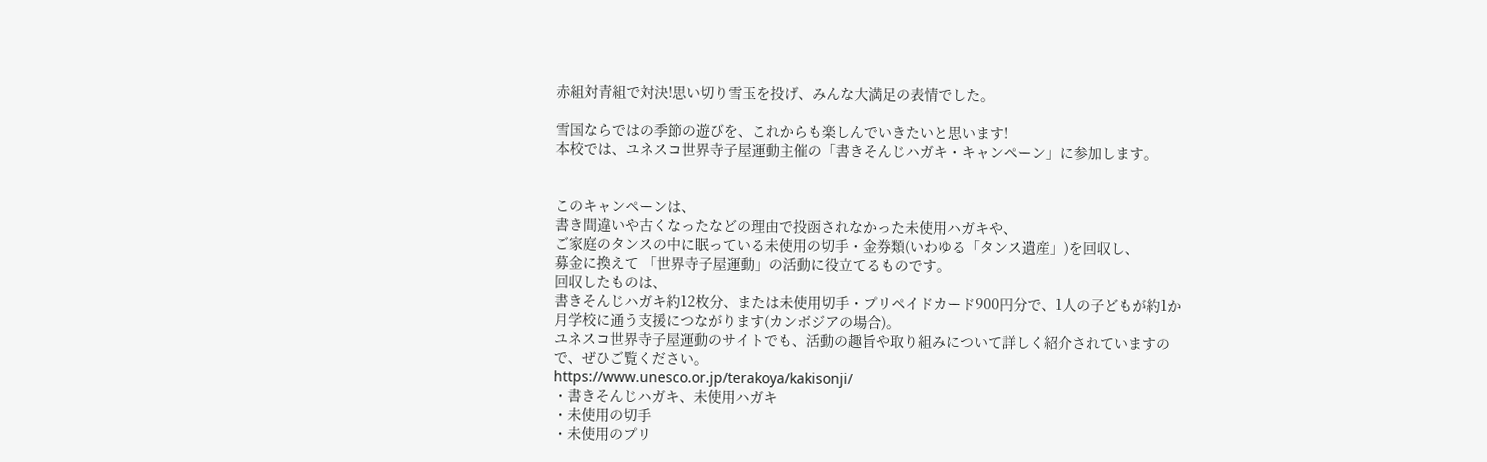赤組対青組で対決!思い切り雪玉を投げ、みんな大満足の表情でした。

雪国ならではの季節の遊びを、これからも楽しんでいきたいと思います!
本校では、ユネスコ世界寺子屋運動主催の「書きそんじハガキ・キャンペーン」に参加します。


このキャンペーンは、
書き間違いや古くなったなどの理由で投函されなかった未使用ハガキや、
ご家庭のタンスの中に眠っている未使用の切手・金券類(いわゆる「タンス遺産」)を回収し、
募金に換えて 「世界寺子屋運動」の活動に役立てるものです。
回収したものは、
書きそんじハガキ約12枚分、または未使用切手・プリペイドカード900円分で、1人の子どもが約1か月学校に通う支援につながります(カンボジアの場合)。
ユネスコ世界寺子屋運動のサイトでも、活動の趣旨や取り組みについて詳しく紹介されていますので、ぜひご覧ください。
https://www.unesco.or.jp/terakoya/kakisonji/
・書きそんじハガキ、未使用ハガキ
・未使用の切手
・未使用のプリ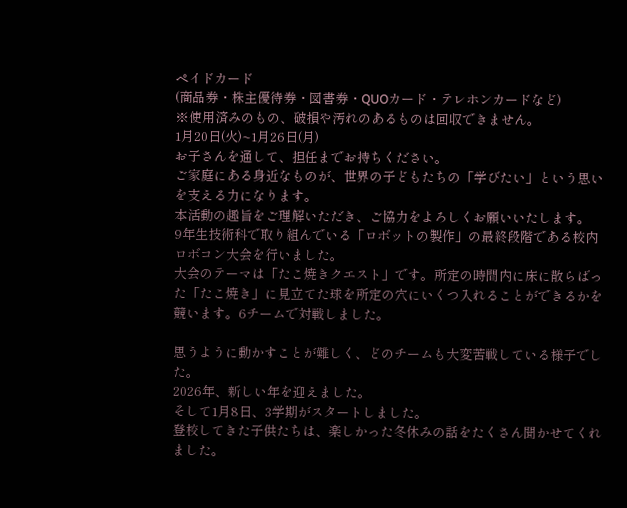ペイドカード
(商品券・株主優待券・図書券・QUOカード・テレホンカードなど)
※使用済みのもの、破損や汚れのあるものは回収できません。
1月20日(火)~1月26日(月)
お子さんを通して、担任までお持ちください。
ご家庭にある身近なものが、世界の子どもたちの「学びたい」という思いを支える力になります。
本活動の趣旨をご理解いただき、ご協力をよろしくお願いいたします。
9年生技術科で取り組んでいる「ロボットの製作」の最終段階である校内ロボコン大会を行いました。
大会のテーマは「たこ焼きクエスト」です。所定の時間内に床に散らばった「たこ焼き」に見立てた球を所定の穴にいくつ入れることができるかを競います。6チームで対戦しました。

思うように動かすことが難しく、どのチームも大変苦戦している様子でした。
2026年、新しい年を迎えました。
そして1月8日、3学期がスタートしました。
登校してきた子供たちは、楽しかった冬休みの話をたくさん聞かせてくれました。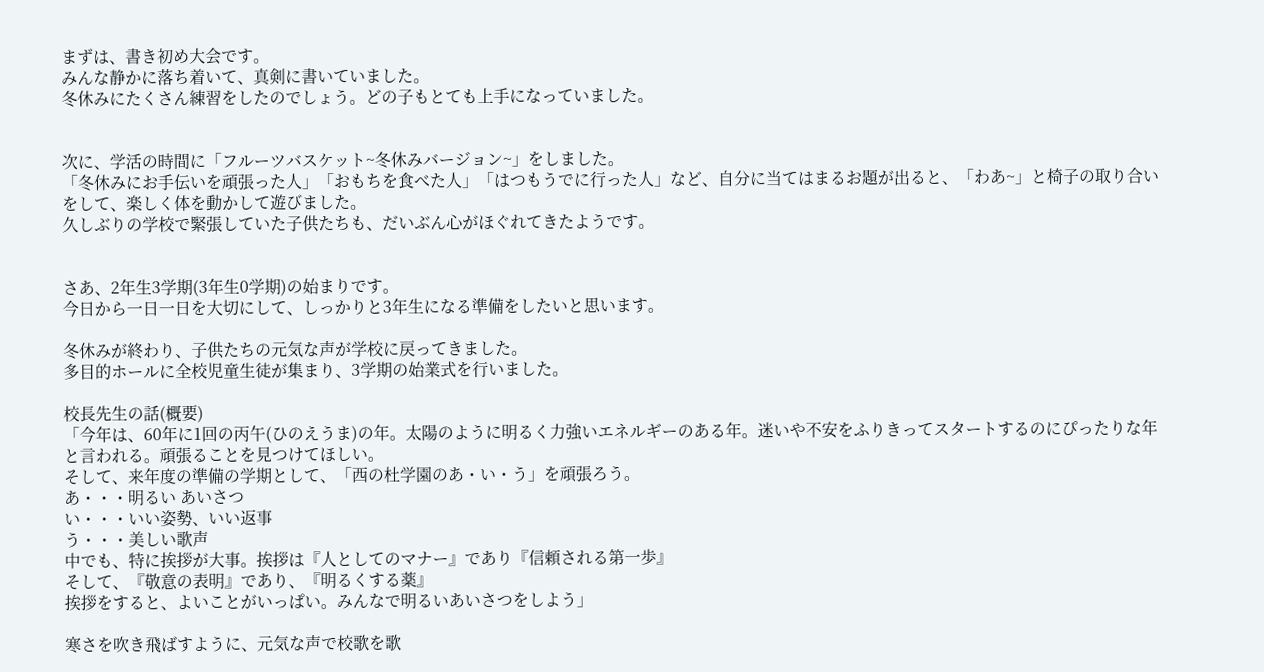まずは、書き初め大会です。
みんな静かに落ち着いて、真剣に書いていました。
冬休みにたくさん練習をしたのでしょう。どの子もとても上手になっていました。


次に、学活の時間に「フルーツバスケット~冬休みバージョン~」をしました。
「冬休みにお手伝いを頑張った人」「おもちを食べた人」「はつもうでに行った人」など、自分に当てはまるお題が出ると、「わあ~」と椅子の取り合いをして、楽しく体を動かして遊びました。
久しぶりの学校で緊張していた子供たちも、だいぶん心がほぐれてきたようです。


さあ、2年生3学期(3年生0学期)の始まりです。
今日から一日一日を大切にして、しっかりと3年生になる準備をしたいと思います。

冬休みが終わり、子供たちの元気な声が学校に戻ってきました。
多目的ホールに全校児童生徒が集まり、3学期の始業式を行いました。

校長先生の話(概要)
「今年は、60年に1回の丙午(ひのえうま)の年。太陽のように明るく力強いエネルギーのある年。迷いや不安をふりきってスタートするのにぴったりな年と言われる。頑張ることを見つけてほしい。
そして、来年度の準備の学期として、「西の杜学園のあ・い・う」を頑張ろう。
あ・・・明るい あいさつ
い・・・いい姿勢、いい返事
う・・・美しい歌声
中でも、特に挨拶が大事。挨拶は『人としてのマナー』であり『信頼される第一歩』
そして、『敬意の表明』であり、『明るくする薬』
挨拶をすると、よいことがいっぱい。みんなで明るいあいさつをしよう」

寒さを吹き飛ばすように、元気な声で校歌を歌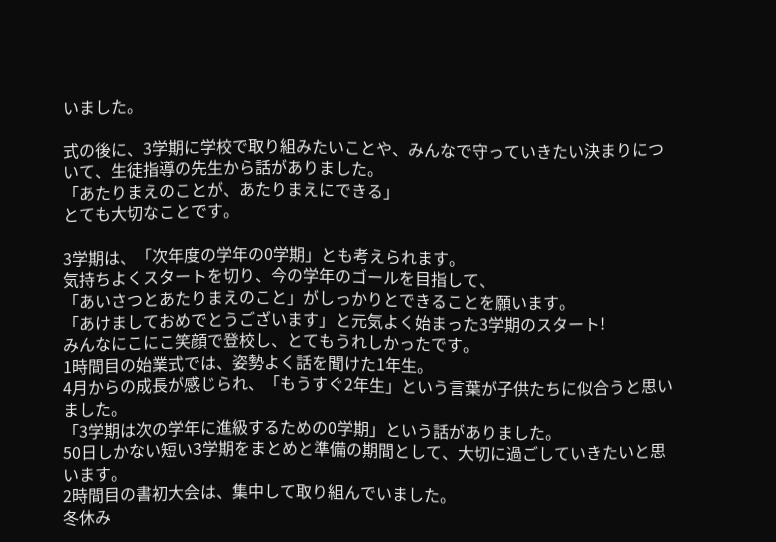いました。

式の後に、3学期に学校で取り組みたいことや、みんなで守っていきたい決まりについて、生徒指導の先生から話がありました。
「あたりまえのことが、あたりまえにできる」
とても大切なことです。

3学期は、「次年度の学年の0学期」とも考えられます。
気持ちよくスタートを切り、今の学年のゴールを目指して、
「あいさつとあたりまえのこと」がしっかりとできることを願います。
「あけましておめでとうございます」と元気よく始まった3学期のスタート!
みんなにこにこ笑顔で登校し、とてもうれしかったです。
1時間目の始業式では、姿勢よく話を聞けた1年生。
4月からの成長が感じられ、「もうすぐ2年生」という言葉が子供たちに似合うと思いました。
「3学期は次の学年に進級するための0学期」という話がありました。
50日しかない短い3学期をまとめと準備の期間として、大切に過ごしていきたいと思います。
2時間目の書初大会は、集中して取り組んでいました。
冬休み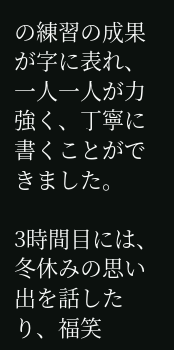の練習の成果が字に表れ、一人一人が力強く、丁寧に書くことができました。

3時間目には、冬休みの思い出を話したり、福笑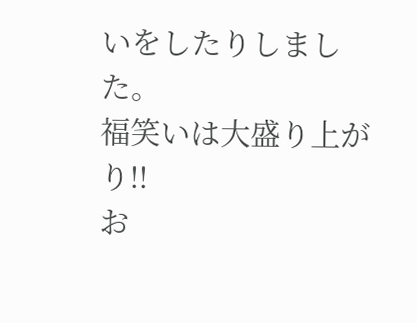いをしたりしました。
福笑いは大盛り上がり!!
お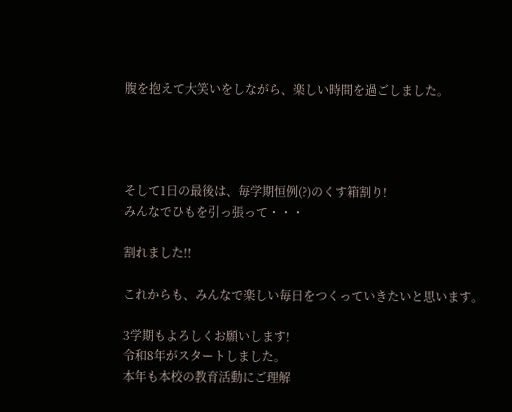腹を抱えて大笑いをしながら、楽しい時間を過ごしました。




そして1日の最後は、毎学期恒例(?)のくす箱割り!
みんなでひもを引っ張って・・・

割れました!!

これからも、みんなで楽しい毎日をつくっていきたいと思います。

3学期もよろしくお願いします!
令和8年がスタートしました。
本年も本校の教育活動にご理解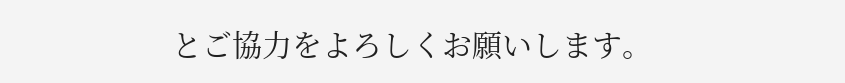とご協力をよろしくお願いします。